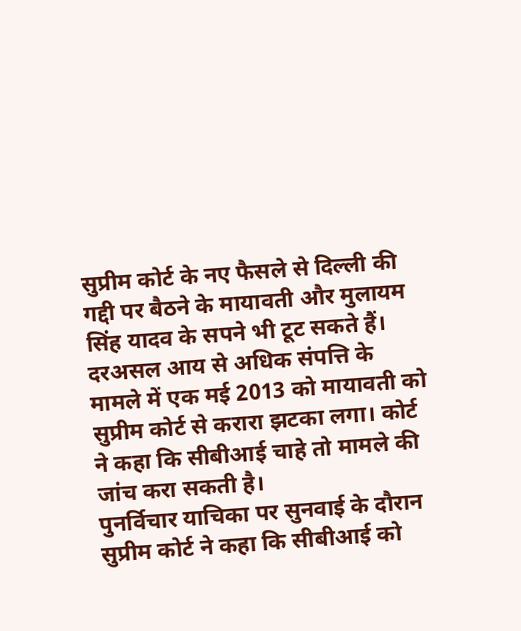सुप्रीम कोर्ट के नए फैसले से दिल्ली की गद्दी पर बैठने के मायावती और मुलायम सिंह यादव के सपने भी टूट सकते हैं।
दरअसल आय से अधिक संपत्ति के मामले में एक मई 2013 को मायावती को सुप्रीम कोर्ट से करारा झटका लगा। कोर्ट ने कहा कि सीबीआई चाहे तो मामले की जांच करा सकती है।
पुनर्विचार याचिका पर सुनवाई के दौरान सुप्रीम कोर्ट ने कहा कि सीबीआई को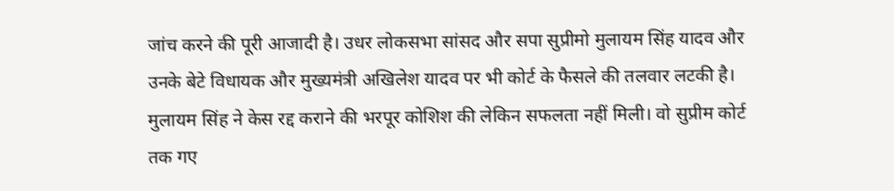जांच करने की पूरी आजादी है। उधर लोकसभा सांसद और सपा सुप्रीमो मुलायम सिंह यादव और उनके बेटे विधायक और मुख्यमंत्री अखिलेश यादव पर भी कोर्ट के फैसले की तलवार लटकी है।
मुलायम सिंह ने केस रद्द कराने की भरपूर कोशिश की लेकिन सफलता नहीं मिली। वो सुप्रीम कोर्ट तक गए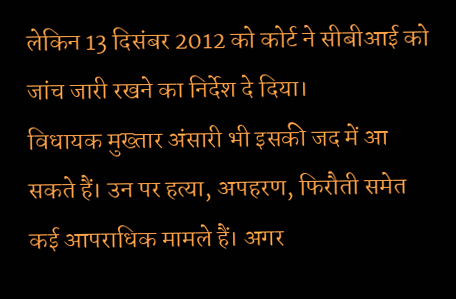लेकिन 13 दिसंबर 2012 को कोर्ट ने सीबीआई को जांच जारी रखने का निर्देश दे दिया।
विधायक मुख्तार अंसारी भी इसकी जद में आ सकते हैं। उन पर हत्या, अपहरण, फिरौती समेत कई आपराधिक मामले हैं। अगर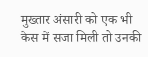मुख्तार अंसारी को एक भी केस में सजा मिली तो उनकी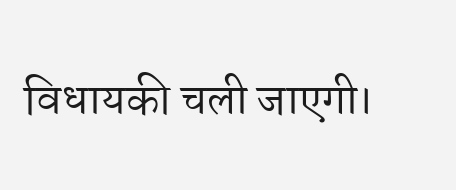विधायकी चली जाएगी।